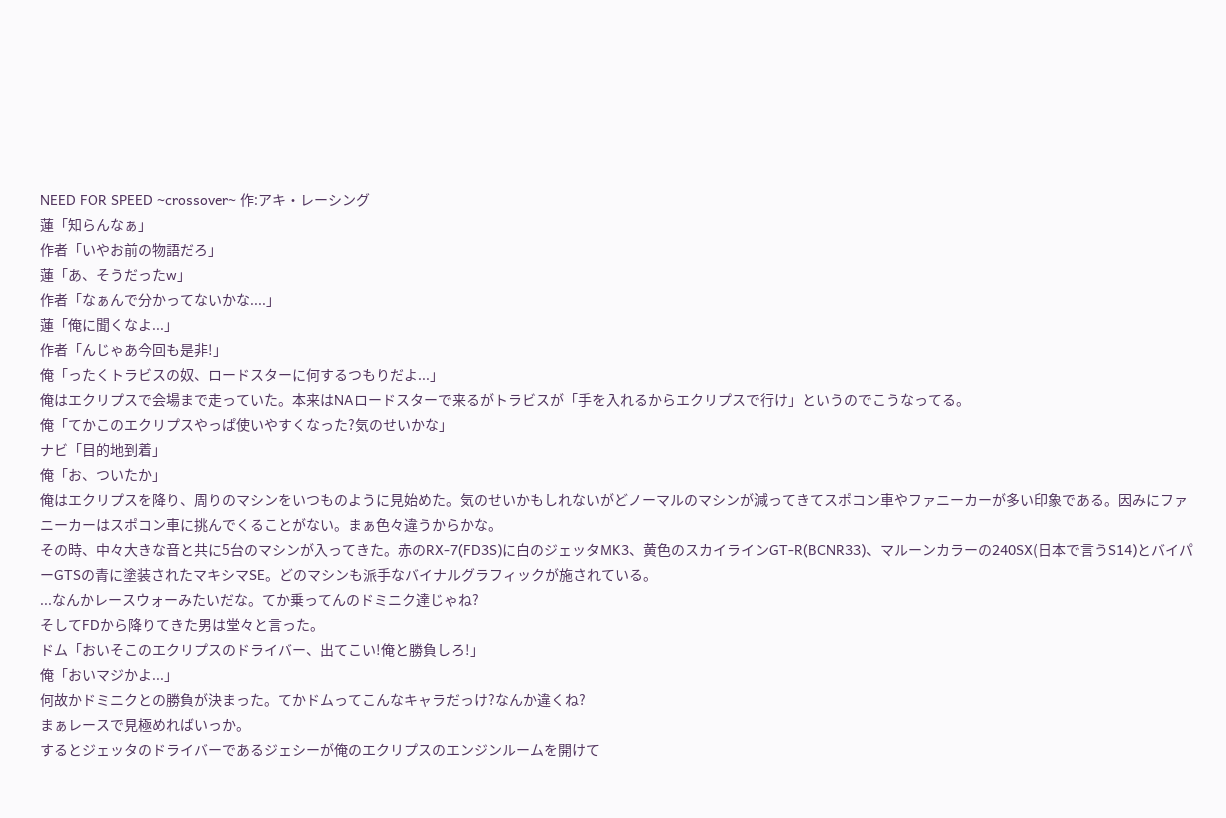NEED FOR SPEED ~crossover~ 作:アキ・レーシング
蓮「知らんなぁ」
作者「いやお前の物語だろ」
蓮「あ、そうだったw」
作者「なぁんで分かってないかな....」
蓮「俺に聞くなよ...」
作者「んじゃあ今回も是非!」
俺「ったくトラビスの奴、ロードスターに何するつもりだよ...」
俺はエクリプスで会場まで走っていた。本来はNAロードスターで来るがトラビスが「手を入れるからエクリプスで行け」というのでこうなってる。
俺「てかこのエクリプスやっぱ使いやすくなった?気のせいかな」
ナビ「目的地到着」
俺「お、ついたか」
俺はエクリプスを降り、周りのマシンをいつものように見始めた。気のせいかもしれないがどノーマルのマシンが減ってきてスポコン車やファニーカーが多い印象である。因みにファニーカーはスポコン車に挑んでくることがない。まぁ色々違うからかな。
その時、中々大きな音と共に5台のマシンが入ってきた。赤のRX-7(FD3S)に白のジェッタMK3、黄色のスカイラインGT-R(BCNR33)、マルーンカラーの240SX(日本で言うS14)とバイパーGTSの青に塗装されたマキシマSE。どのマシンも派手なバイナルグラフィックが施されている。
...なんかレースウォーみたいだな。てか乗ってんのドミニク達じゃね?
そしてFDから降りてきた男は堂々と言った。
ドム「おいそこのエクリプスのドライバー、出てこい!俺と勝負しろ!」
俺「おいマジかよ...」
何故かドミニクとの勝負が決まった。てかドムってこんなキャラだっけ?なんか違くね?
まぁレースで見極めればいっか。
するとジェッタのドライバーであるジェシーが俺のエクリプスのエンジンルームを開けて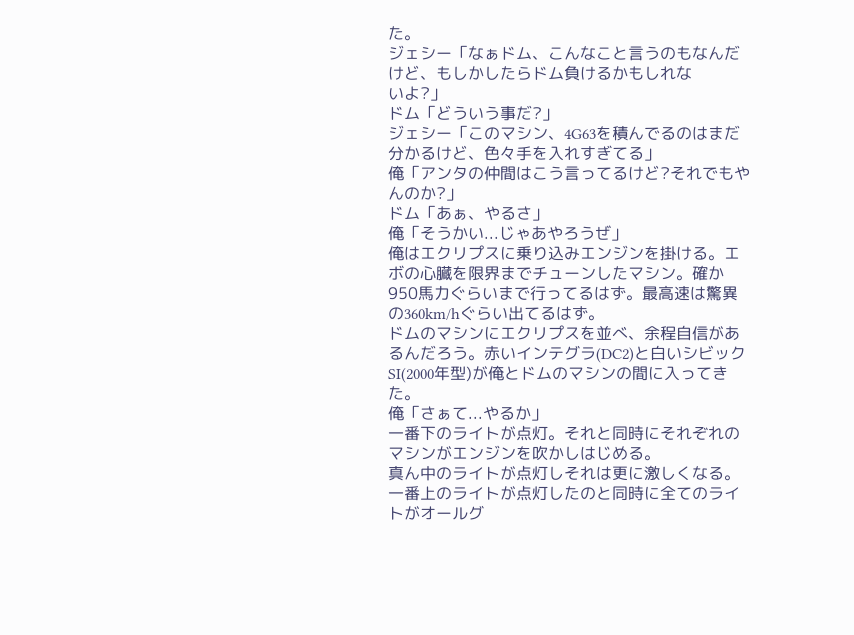た。
ジェシー「なぁドム、こんなこと言うのもなんだけど、もしかしたらドム負けるかもしれな
いよ?」
ドム「どういう事だ?」
ジェシー「このマシン、4G63を積んでるのはまだ分かるけど、色々手を入れすぎてる」
俺「アンタの仲間はこう言ってるけど?それでもやんのか?」
ドム「あぁ、やるさ」
俺「そうかい...じゃあやろうぜ」
俺はエクリプスに乗り込みエンジンを掛ける。エボの心臓を限界までチューンしたマシン。確か950馬力ぐらいまで行ってるはず。最高速は驚異の360km/hぐらい出てるはず。
ドムのマシンにエクリプスを並べ、余程自信があるんだろう。赤いインテグラ(DC2)と白いシビックSI(2000年型)が俺とドムのマシンの間に入ってきた。
俺「さぁて...やるか」
一番下のライトが点灯。それと同時にそれぞれのマシンがエンジンを吹かしはじめる。
真ん中のライトが点灯しそれは更に激しくなる。
一番上のライトが点灯したのと同時に全てのライトがオールグ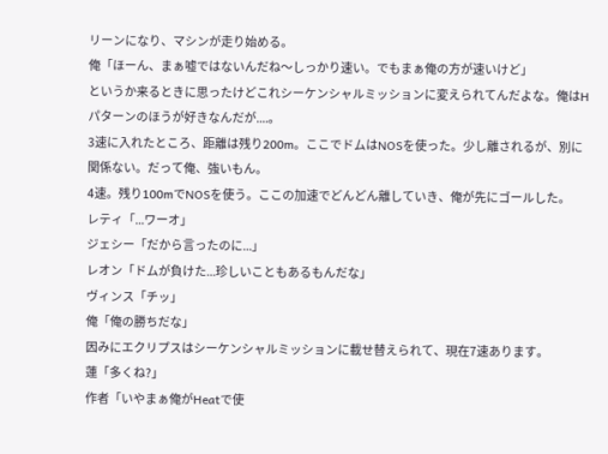リーンになり、マシンが走り始める。
俺「ほーん、まぁ嘘ではないんだね〜しっかり速い。でもまぁ俺の方が速いけど」
というか来るときに思ったけどこれシーケンシャルミッションに変えられてんだよな。俺はHパターンのほうが好きなんだが....。
3速に入れたところ、距離は残り200m。ここでドムはNOSを使った。少し離されるが、別に関係ない。だって俺、強いもん。
4速。残り100mでNOSを使う。ここの加速でどんどん離していき、俺が先にゴールした。
レティ「...ワーオ」
ジェシー「だから言ったのに...」
レオン「ドムが負けた...珍しいこともあるもんだな」
ヴィンス「チッ」
俺「俺の勝ちだな」
因みにエクリプスはシーケンシャルミッションに載せ替えられて、現在7速あります。
蓮「多くね?」
作者「いやまぁ俺がHeatで使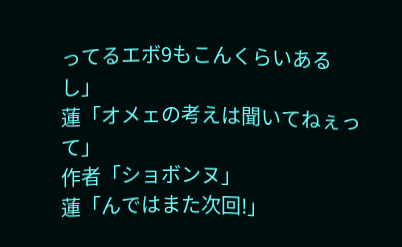ってるエボ9もこんくらいあるし」
蓮「オメェの考えは聞いてねぇって」
作者「ショボンヌ」
蓮「んではまた次回!」